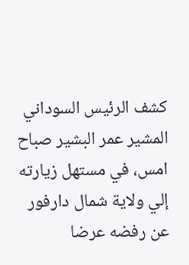كشف الرئيس السوداني المشير عمر البشير صباح امس، في مستهل زيارته إلي ولاية شمال دارفور عن رفضه عرضا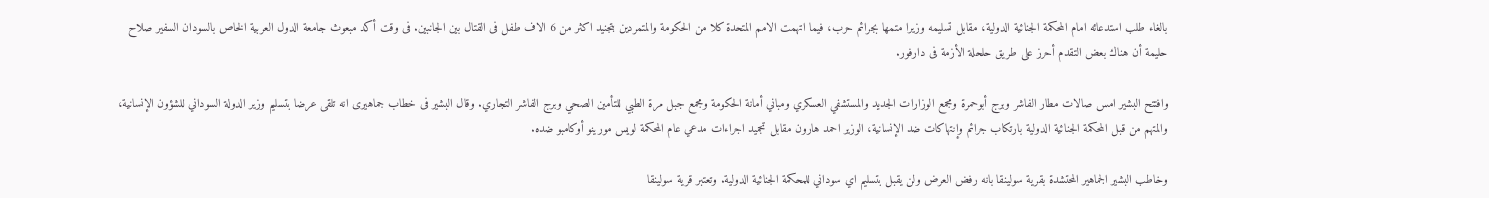بالغاء طلب استدعائه امام المحكمة الجنائية الدولية، مقابل تسليمه وزيرا متمها بجرائم حرب، فيما اتهمت الامم المتحدة كلا من الحكومة والمتمردين بتجنيد اكثر من 6 الاف طفل فى القتال بين الجانبين. فى وقت أكد مبعوث جامعة الدول العربية الخاص بالسودان السفير صلاح حليمة أن هناك بعض التقدم أحرز على طريق حلحلة الأزمة فى دارفور.

وافتتح البشير امس صالات مطار الفاشر وبرج أبوحمرة ومجمع الوزارات الجديد والمستشفي العسكري ومباني أمانة الحكومة ومجمع جبل مرة الطبي للتأمين الصحي وبرج الفاشر التجاري. وقال البشير فى خطاب جماهيرى انه تلقى عرضا بتسليم وزير الدولة السوداني للشؤون الإنسانية، والمتهم من قبل المحكمة الجنائية الدولية بارتكاب جرائم وإنتهاكات ضد الإنسانية، الوزير احمد هارون مقابل تجميد اجراءات مدعي عام المحكمة لويس مورينو أوكامبو ضده.

وخاطب البشير الجماهير المحتشدة بقرية سولينقا بانه رفض العرض ولن يقبل بتسليم اي سوداني للمحكمة الجنائية الدولية. وتعتبر قرية سولينقا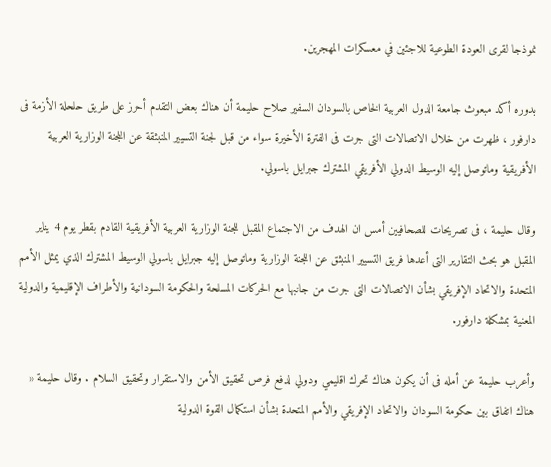نموذجا لقرى العودة الطوعية للاجئين في معسكرات المهجرين.

بدوره أكد مبعوث جامعة الدول العربية الخاص بالسودان السفير صلاح حليمة أن هناك بعض التقدم أحرز على طريق حلحلة الأزمة فى دارفور ، ظهرت من خلال الاتصالات التى جرت فى الفترة الأخيرة سواء من قبل لجنة التسيير المنبثقة عن اللجنة الوزارية العربية الأفريقية وماتوصل إليه الوسيط الدولي الأفريقي المشترك جبرايل باسولي.

وقال حليمة ، فى تصريحات للصحافيين أمس ان الهدف من الاجتماع المقبل للجنة الوزارية العربية الأفريقية القادم بقطر يوم 4 يناير المقبل هو بحث التقارير التى أعدها فريق التسيير المنبثق عن اللجنة الوزارية وماتوصل إليه جبرايل باسولي الوسيط المشترك الذي يمثل الأمم المتحدة والاتحاد الإفريقي بشأن الاتصالات التى جرت من جانبها مع الحركات المسلحة والحكومة السودانية والأطراف الإقليمية والدولية المعنية بمشكلة دارفور.

وأعرب حليمة عن أمله فى أن يكون هناك تحرك اقليمي ودولي لدفع فرص تحقيق الأمن والاستقرار وتحقيق السلام . وقال حليمة « هناك اتفاق بين حكومة السودان والاتحاد الإفريقي والأمم المتحدة بشأن استكمال القوة الدولية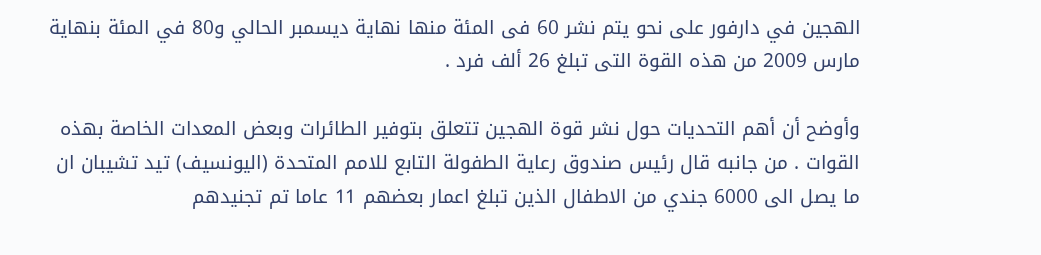الهجين في دارفور على نحو يتم نشر 60 فى المئة منها نهاية ديسمبر الحالي و80 في المئة بنهاية مارس 2009 من هذه القوة التى تبلغ 26 ألف فرد .

وأوضح أن أهم التحديات حول نشر قوة الهجين تتعلق بتوفير الطائرات وبعض المعدات الخاصة بهذه القوات . من جانبه قال رئيس صندوق رعاية الطفولة التابع للامم المتحدة (اليونسيف) تيد تشيبان ان ما يصل الى 6000 جندي من الاطفال الذين تبلغ اعمار بعضهم 11 عاما تم تجنيدهم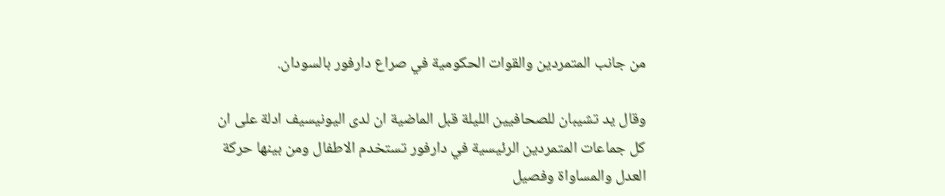من جانب المتمردين والقوات الحكومية في صراع دارفور بالسودان.

وقال يد تشيبان للصحافيين الليلة قبل الماضية ان لدى اليونيسيف ادلة على ان كل جماعات المتمردين الرئيسية في دارفور تستخدم الاطفال ومن بينها حركة العدل والمساواة وفصيل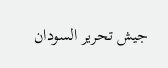جيش تحرير السودان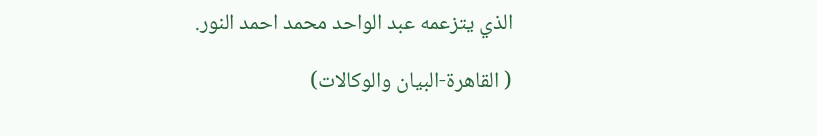الذي يتزعمه عبد الواحد محمد احمد النور.

( القاهرة-البيان والوكالات)